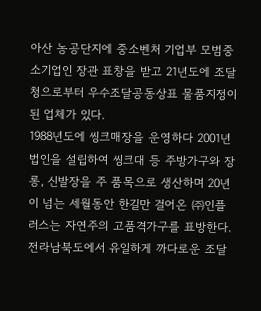아산 농공단지에 중소벤처 기업부 모범중소기업인 장관 표창을 받고 21년도에 조달청으로부터 우수조달공동상표 물품지정이 된 업체가 있다.
1988년도에 씽크매장을 운영하다 2001년 법인을 설립하여 씽크대 등 주방가구와 장롱, 신발장을 주 품목으로 생산하며 20년이 넘는 세월동안 한길만 걸어온 ㈜인플러스는 자연주의 고품격가구를 표방한다.
전라남북도에서 유일하게 까다로운 조달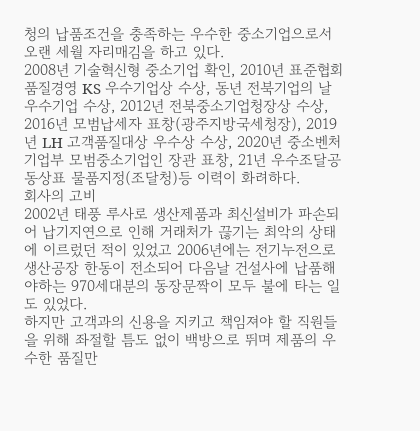청의 납품조건을 충족하는 우수한 중소기업으로서 오랜 세월 자리매김을 하고 있다.
2008년 기술혁신형 중소기업 확인, 2010년 표준협회 품질경영 KS 우수기업상 수상, 동년 전북기업의 날 우수기업 수상, 2012년 전북중소기업청장상 수상, 2016년 모범납세자 표창(광주지방국세청장), 2019년 LH 고객품질대상 우수상 수상, 2020년 중소벤처 기업부 모범중소기업인 장관 표창, 21년 우수조달공동상표 물품지정(조달청)등 이력이 화려하다.
회사의 고비
2002년 태풍 루사로 생산제품과 최신설비가 파손되어 납기지연으로 인해 거래처가 끊기는 최악의 상태에 이르렀던 적이 있었고 2006년에는 전기누전으로 생산공장 한동이 전소되어 다음날 건설사에 납품해야하는 970세대분의 동장문짝이 모두 불에 타는 일도 있었다.
하지만 고객과의 신용을 지키고 책임져야 할 직원들을 위해 좌절할 틈도 없이 백방으로 뛰며 제품의 우수한 품질만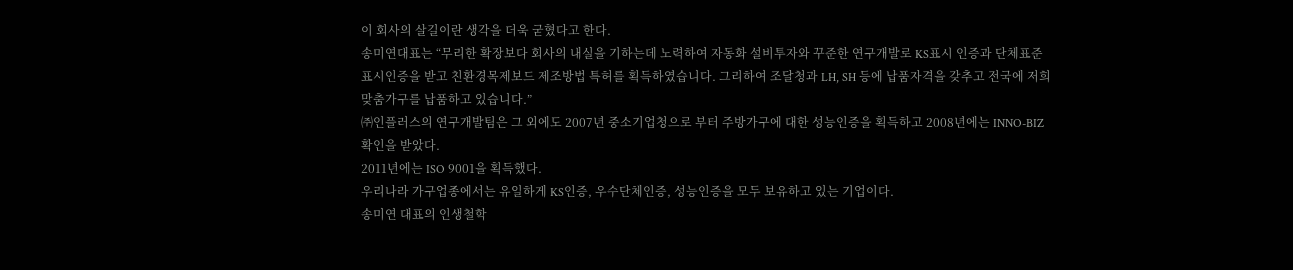이 회사의 살길이란 생각을 더욱 굳혔다고 한다.
송미연대표는 “무리한 확장보다 회사의 내실을 기하는데 노력하여 자동화 설비투자와 꾸준한 연구개발로 KS표시 인증과 단체표준 표시인증을 받고 친환경목제보드 제조방법 특허를 획득하였습니다. 그리하여 조달청과 LH, SH 등에 납품자격을 갖추고 전국에 저희 맞춤가구를 납품하고 있습니다.”
㈜인플러스의 연구개발팀은 그 외에도 2007년 중소기업청으로 부터 주방가구에 대한 성능인증을 획득하고 2008년에는 INNO-BIZ 확인을 받았다.
2011년에는 ISO 9001을 획득했다.
우리나라 가구업종에서는 유일하게 KS인증, 우수단체인증, 성능인증을 모두 보유하고 있는 기업이다.
송미연 대표의 인생철학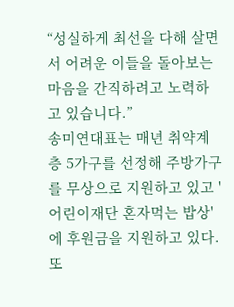“성실하게 최선을 다해 살면서 어려운 이들을 돌아보는 마음을 간직하려고 노력하고 있습니다.”
송미연대표는 매년 취약계층 5가구를 선정해 주방가구를 무상으로 지원하고 있고 '어린이재단 혼자먹는 밥상'에 후원금을 지원하고 있다.
또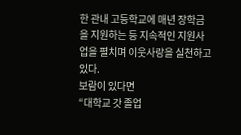한 관내 고등학교에 매년 장학금을 지원하는 등 지속적인 지원사업을 펼치며 이웃사랑을 실천하고 있다.
보람이 있다면
“대학교 갓 졸업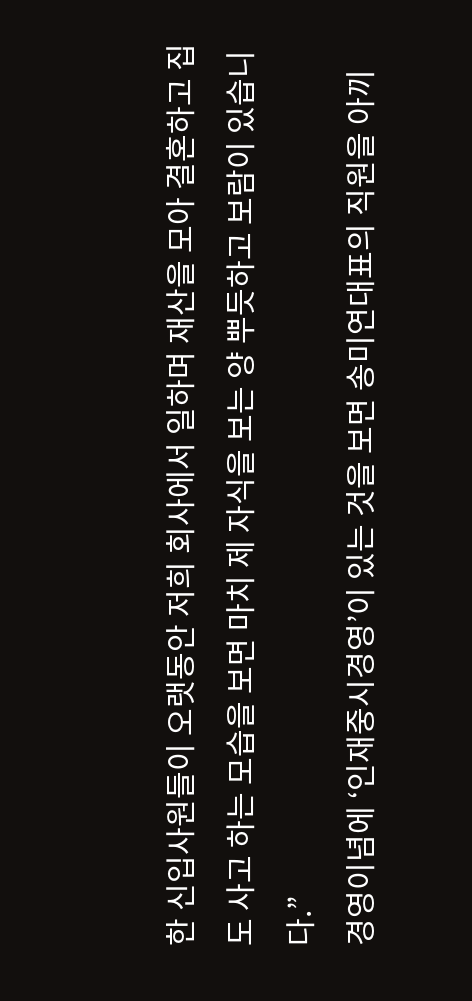한 신입사원들이 오랫동안 저희 회사에서 일하며 재산을 모아 결혼하고 집도 사고 하는 모습을 보면 마치 제 자식을 보는 양 뿌듯하고 보람이 있습니다.”
경영이념에 ‘인재중시경영’이 있는 것을 보면 송미연대표의 직원을 아끼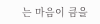는 마음이 큼을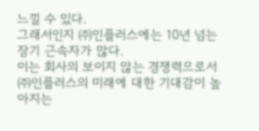느낄 수 있다.
그래서인지 ㈜인플러스에는 10년 넘는 장기 근속자가 많다.
이는 회사의 보이지 않는 경쟁력으로서 ㈜인플러스의 미래에 대한 기대감이 높아지는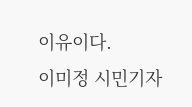이유이다.
이미정 시민기자